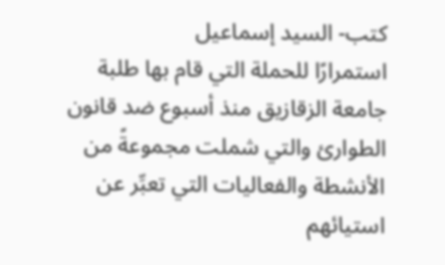كتب- السيد إسماعيل
استمرارًا للحملة التي قام بها طلبة جامعة الزقازيق منذ أسبوع ضد قانون الطوارئ والتي شملت مجموعةً من الأنشطة والفعاليات التي تعبِّر عن استيائهم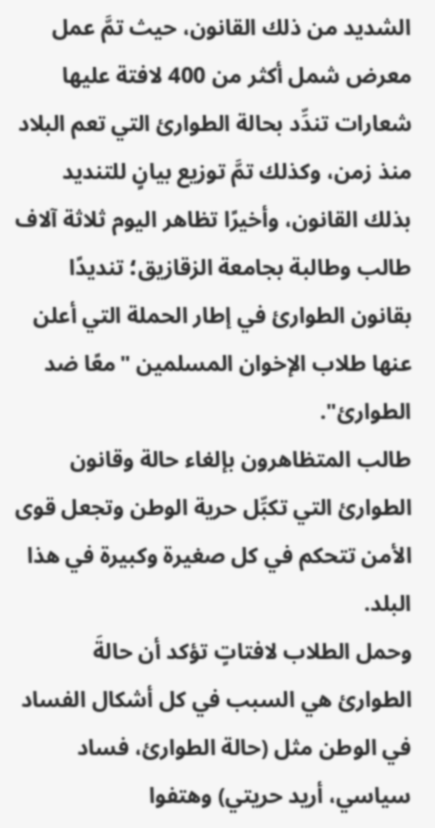الشديد من ذلك القانون، حيث تمَّ عمل معرض شمل أكثر من 400 لافتة عليها شعارات تندِّد بحالة الطوارئ التي تعم البلاد منذ زمن، وكذلك تمَّ توزيع بيانٍ للتنديد بذلك القانون، وأخيرًا تظاهر اليوم ثلاثة آلاف طالب وطالبة بجامعة الزقازيق؛ تنديدًا بقانون الطوارئ في إطار الحملة التي أعلن عنها طلاب الإخوان المسلمين "معًا ضد الطوارئ".
طالب المتظاهرون بإلغاء حالة وقانون الطوارئ التي تكبِّل حرية الوطن وتجعل قوى الأمن تتحكم في كل صغيرة وكبيرة في هذا البلد.
وحمل الطلاب لافتاتٍ تؤكد أن حالةَ الطوارئ هي السبب في كل أشكال الفساد في الوطن مثل (حالة الطوارئ، فساد سياسي، أريد حريتي) وهتفوا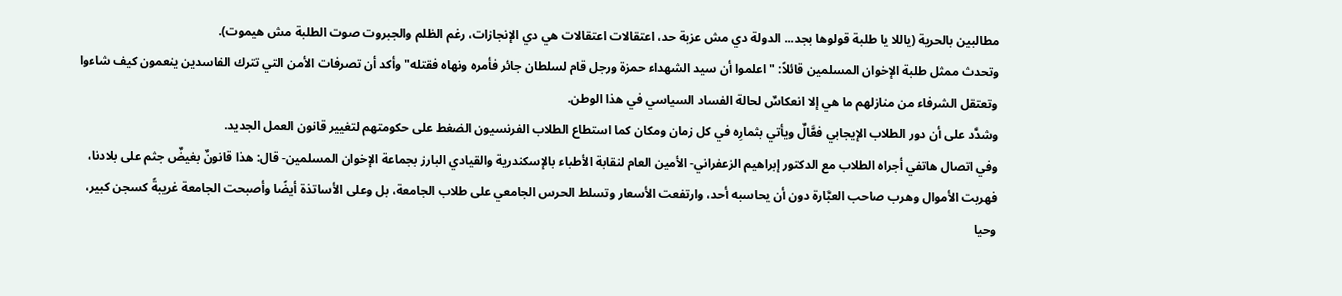مطالبين بالحرية (ياللا يا طلبة قولوها بجد... الدولة دي مش عزبة حد، اعتقالات اعتقالات هي دي الإنجازات، رغم الظلم والجبروت صوت الطلبة مش هيموت).
وتحدث ممثل طلبة الإخوان المسلمين قائلاً: "اعلموا أن سيد الشهداء حمزة ورجل قام لسلطان جائر فأمره ونهاه فقتله" وأكد أن تصرفات الأمن التي تترك الفاسدين ينعمون كيف شاءوا وتعتقل الشرفاء من منازلهم ما هي إلا انعكاسٌ لحالة الفساد السياسي في هذا الوطن.
وشدَّد على أن دور الطلاب الإيجابي فعَّالٌ ويأتي بثمارِه في كل زمان ومكان كما استطاع الطلاب الفرنسيون الضغط على حكومتهم لتغيير قانون العمل الجديد.
وفي اتصال هاتفي أجراه الطلاب مع الدكتور إبراهيم الزعفراني- الأمين العام لنقابة الأطباء بالإسكندرية والقيادي البارز بجماعة الإخوان المسلمين- قال: هذا قانونٌ بغيضٌ جثم على بلادنا، فهربت الأموال وهرب صاحب العبَّارة دون أن يحاسبه أحد، وارتفعت الأسعار وتسلط الحرس الجامعي على طلاب الجامعة، بل وعلى الأساتذة أيضًا وأصبحت الجامعة غريبةً كسجن كبير، وحيا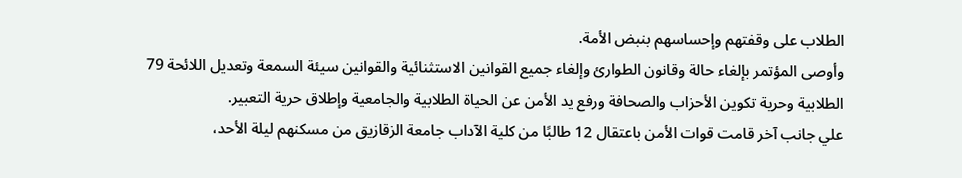الطلاب على وقفتهم وإحساسهم بنبض الأمة.
وأوصى المؤتمر بإلغاء حالة وقانون الطوارئ وإلغاء جميع القوانين الاستثنائية والقوانين سيئة السمعة وتعديل اللائحة 79 الطلابية وحرية تكوين الأحزاب والصحافة ورفع يد الأمن عن الحياة الطلابية والجامعية وإطلاق حرية التعبير.
علي جانب آخر قامت قوات الأمن باعتقال 12 طالبًا من كلية الآداب جامعة الزقازيق من مسكنهم ليلة الأحد،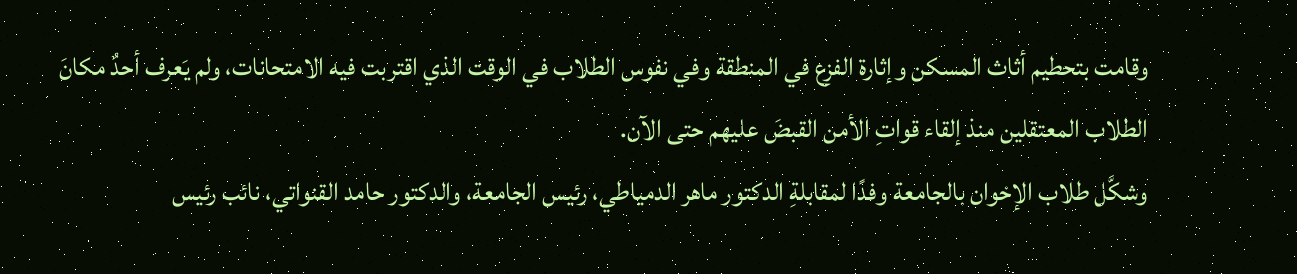وقامت بتحطيم أثاث المسكن وإثارة الفزع في المنطقة وفي نفوس الطلاب في الوقت الذي اقتربت فيه الامتحانات، ولم يَعرف أحدٌ مكانَ الطلاب المعتقلين منذ إلقاء قواتِ الأمن القبضَ عليهم حتى الآن.
وشكَّل طلاب الإخوان بالجامعة وفدًا لمقابلةِ الدكتور ماهر الدمياطي، رئيس الجامعة، والدكتور حامد القنواتي، نائب رئيس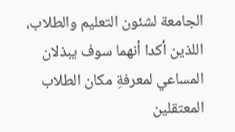الجامعة لشئون التعليم والطلاب، اللذين أكدا أنهما سوف يبذلان المساعي لمعرفةِ مكان الطلاب المعتقلين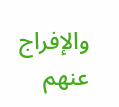والإفراج عنهم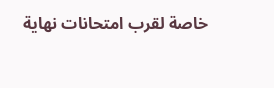خاصة لقرب امتحانات نهاية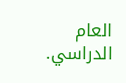العام الدراسي.